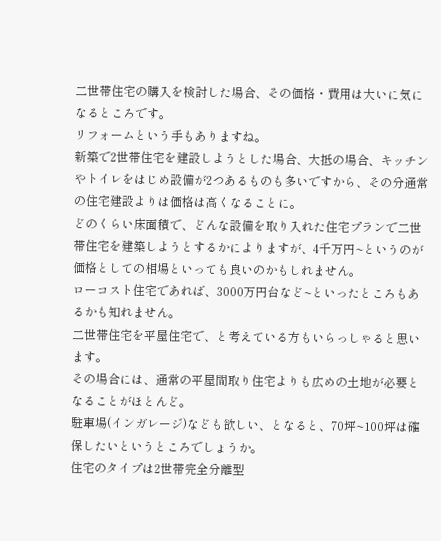二世帯住宅の購入を検討した場合、その価格・費用は大いに気になるところです。
リフォームという手もありますね。
新築で2世帯住宅を建設しようとした場合、大抵の場合、キッチンやトイレをはじめ設備が2つあるものも多いですから、その分通常の住宅建設よりは価格は高くなることに。
どのくらい床面積で、どんな設備を取り入れた住宅プランで二世帯住宅を建築しようとするかによりますが、4千万円~というのが価格としての相場といっても良いのかもしれません。
ローコスト住宅であれば、3000万円台など~といったところもあるかも知れません。
二世帯住宅を平屋住宅で、と考えている方もいらっしゃると思います。
その場合には、通常の平屋間取り住宅よりも広めの土地が必要となることがほとんど。
駐車場(インガレージ)なども欲しい、となると、70坪~100坪は確保したいというところでしょうか。
住宅のタイプは2世帯完全分離型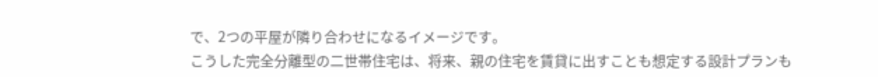で、2つの平屋が隣り合わせになるイメージです。
こうした完全分離型の二世帯住宅は、将来、親の住宅を賃貸に出すことも想定する設計プランも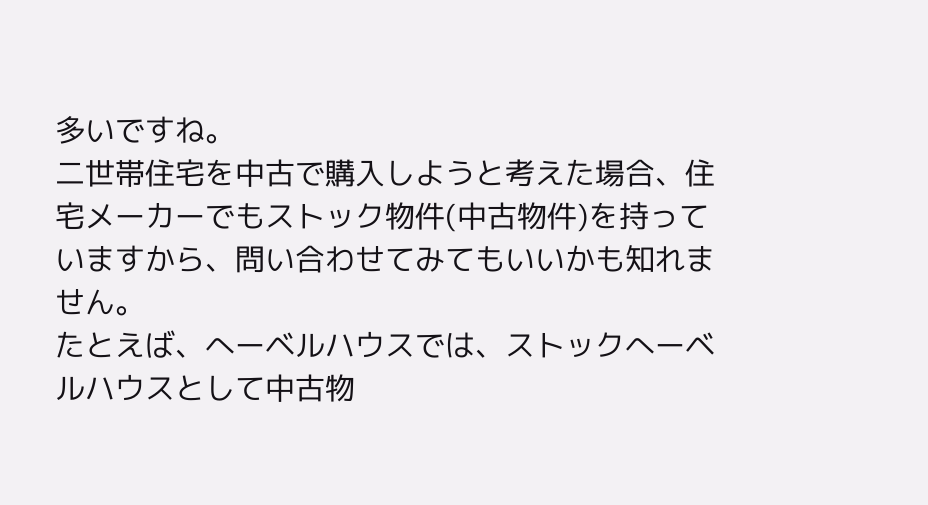多いですね。
二世帯住宅を中古で購入しようと考えた場合、住宅メーカーでもストック物件(中古物件)を持っていますから、問い合わせてみてもいいかも知れません。
たとえば、へーベルハウスでは、ストックへーベルハウスとして中古物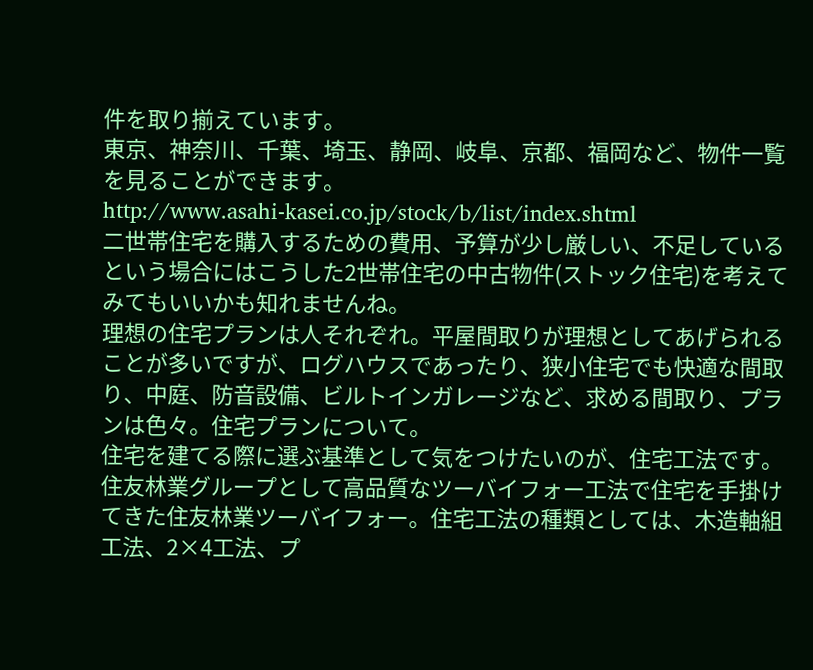件を取り揃えています。
東京、神奈川、千葉、埼玉、静岡、岐阜、京都、福岡など、物件一覧を見ることができます。
http://www.asahi-kasei.co.jp/stock/b/list/index.shtml
二世帯住宅を購入するための費用、予算が少し厳しい、不足しているという場合にはこうした2世帯住宅の中古物件(ストック住宅)を考えてみてもいいかも知れませんね。
理想の住宅プランは人それぞれ。平屋間取りが理想としてあげられることが多いですが、ログハウスであったり、狭小住宅でも快適な間取り、中庭、防音設備、ビルトインガレージなど、求める間取り、プランは色々。住宅プランについて。
住宅を建てる際に選ぶ基準として気をつけたいのが、住宅工法です。住友林業グループとして高品質なツーバイフォー工法で住宅を手掛けてきた住友林業ツーバイフォー。住宅工法の種類としては、木造軸組工法、2×4工法、プ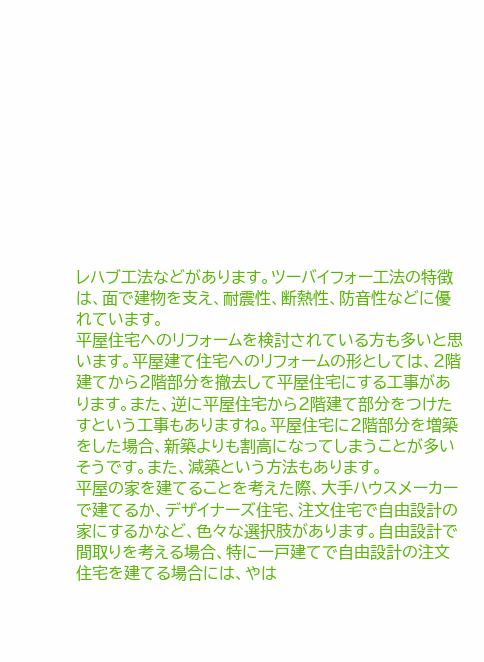レハブ工法などがあります。ツーバイフォー工法の特徴は、面で建物を支え、耐震性、断熱性、防音性などに優れています。
平屋住宅へのリフォームを検討されている方も多いと思います。平屋建て住宅へのリフォームの形としては、2階建てから2階部分を撤去して平屋住宅にする工事があります。また、逆に平屋住宅から2階建て部分をつけたすという工事もありますね。平屋住宅に2階部分を増築をした場合、新築よりも割高になってしまうことが多いそうです。また、減築という方法もあります。
平屋の家を建てることを考えた際、大手ハウスメーカーで建てるか、デザイナーズ住宅、注文住宅で自由設計の家にするかなど、色々な選択肢があります。自由設計で間取りを考える場合、特に一戸建てで自由設計の注文住宅を建てる場合には、やは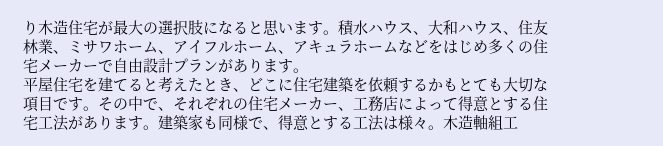り木造住宅が最大の選択肢になると思います。積水ハウス、大和ハウス、住友林業、ミサワホーム、アイフルホーム、アキュラホームなどをはじめ多くの住宅メーカーで自由設計プランがあります。
平屋住宅を建てると考えたとき、どこに住宅建築を依頼するかもとても大切な項目です。その中で、それぞれの住宅メーカー、工務店によって得意とする住宅工法があります。建築家も同様で、得意とする工法は様々。木造軸組工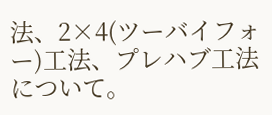法、2×4(ツーバイフォー)工法、プレハブ工法について。